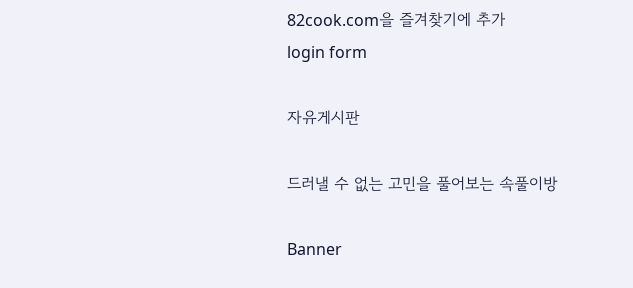82cook.com을 즐겨찾기에 추가
login form

자유게시판

드러낼 수 없는 고민을 풀어보는 속풀이방

Banner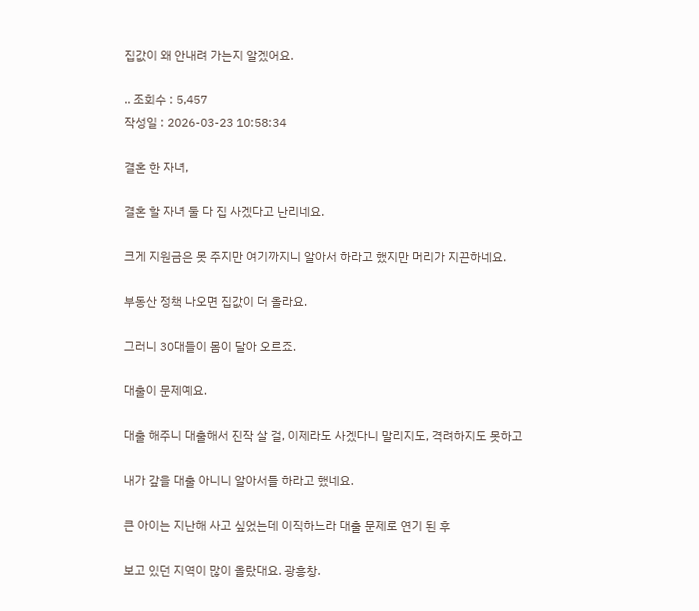집값이 왜 안내려 가는지 알겠어요.

.. 조회수 : 5,457
작성일 : 2026-03-23 10:58:34

결혼 한 자녀,

결혼 할 자녀 둘 다 집 사겠다고 난리네요.

크게 지원금은 못 주지만 여기까지니 알아서 하라고 했지만 머리가 지끈하네요.

부동산 정책 나오면 집값이 더 올라요.

그러니 30대들이 몸이 달아 오르죠.

대출이 문제예요.

대출 해주니 대출해서 진작 살 걸, 이제라도 사겠다니 말리지도, 격려하지도 못하고

내가 갚을 대출 아니니 알아서들 하라고 했네요.

큰 아이는 지난해 사고 싶었는데 이직하느라 대출 문제로 연기 된 후

보고 있던 지역이 많이 올랐대요. 광흥창.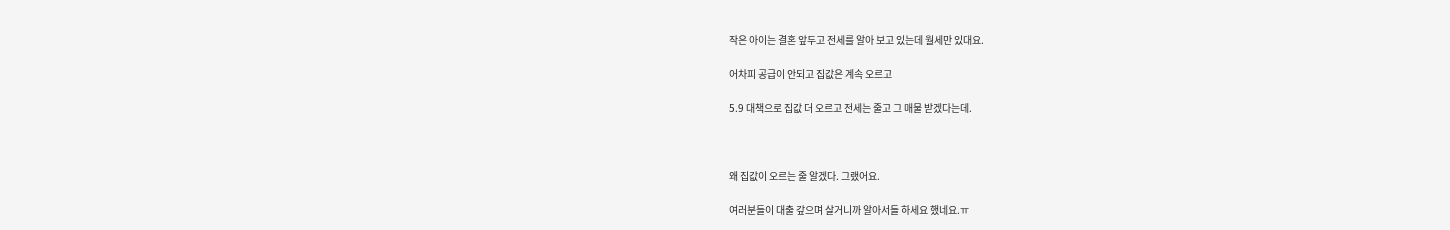작은 아이는 결혼 앞두고 전세를 알아 보고 있는데 월세만 있대요.

어차피 공급이 안되고 집값은 계속 오르고

5.9 대책으로 집값 더 오르고 전세는 줄고 그 매물 받겠다는데.



왜 집값이 오르는 줄 알겠다. 그랬어요.

여러분들이 대출 갚으며 살거니까 알아서들 하세요 했네요.ㅠ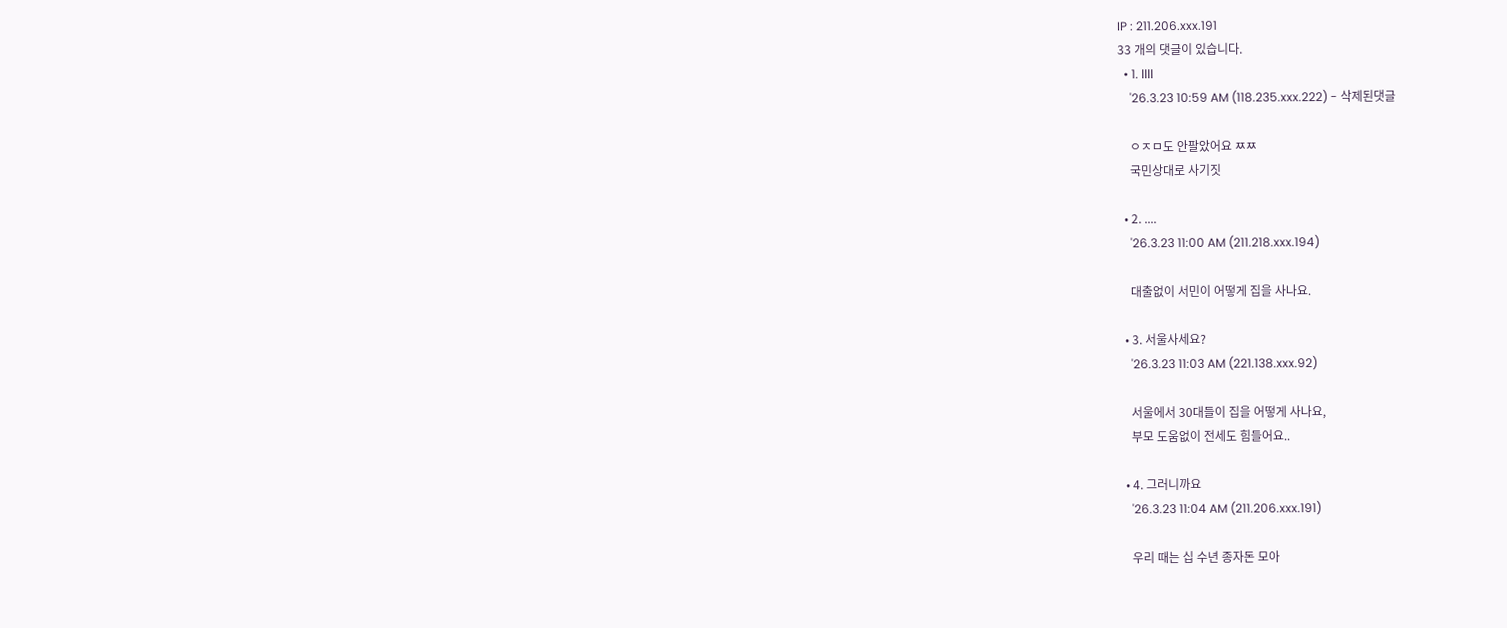IP : 211.206.xxx.191
33 개의 댓글이 있습니다.
  • 1. llll
    '26.3.23 10:59 AM (118.235.xxx.222) - 삭제된댓글

    ㅇㅈㅁ도 안팔았어요 ㅉㅉ
    국민상대로 사기짓

  • 2. ....
    '26.3.23 11:00 AM (211.218.xxx.194)

    대출없이 서민이 어떻게 집을 사나요.

  • 3. 서울사세요?
    '26.3.23 11:03 AM (221.138.xxx.92)

    서울에서 30대들이 집을 어떻게 사나요,
    부모 도움없이 전세도 힘들어요..

  • 4. 그러니까요
    '26.3.23 11:04 AM (211.206.xxx.191)

    우리 때는 십 수년 종자돈 모아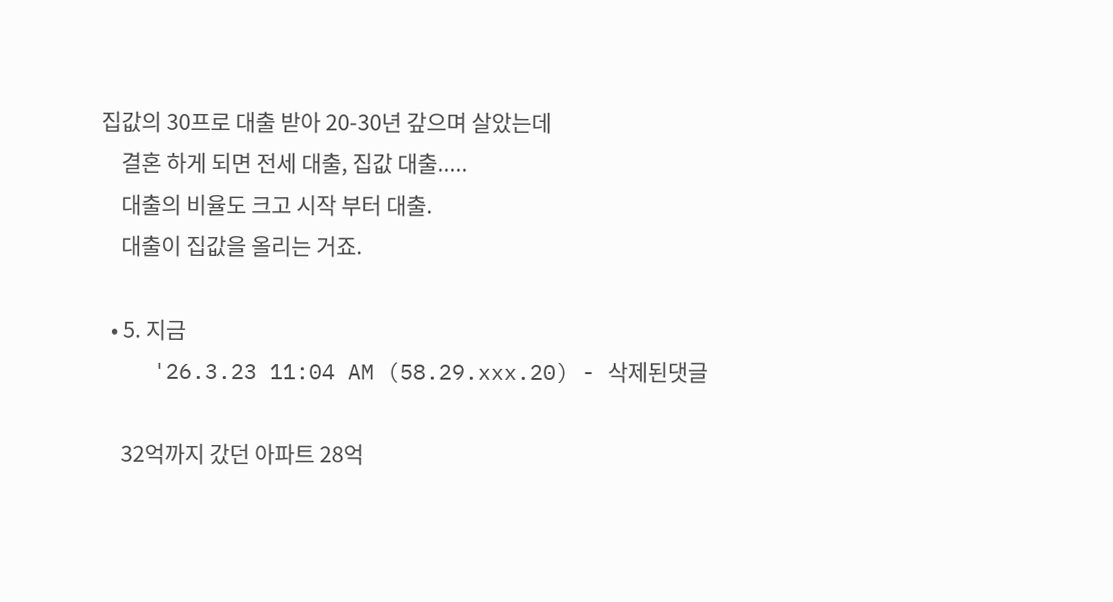집값의 30프로 대출 받아 20-30년 갚으며 살았는데
    결혼 하게 되면 전세 대출, 집값 대출.....
    대출의 비율도 크고 시작 부터 대출.
    대출이 집값을 올리는 거죠.

  • 5. 지금
    '26.3.23 11:04 AM (58.29.xxx.20) - 삭제된댓글

    32억까지 갔던 아파트 28억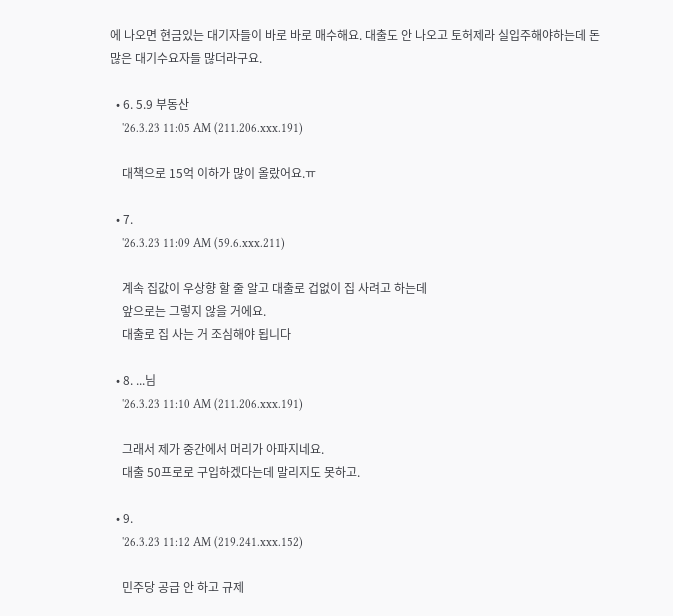에 나오면 현금있는 대기자들이 바로 바로 매수해요. 대출도 안 나오고 토허제라 실입주해야하는데 돈 많은 대기수요자들 많더라구요.

  • 6. 5.9 부동산
    '26.3.23 11:05 AM (211.206.xxx.191)

    대책으로 15억 이하가 많이 올랐어요.ㅠ

  • 7.
    '26.3.23 11:09 AM (59.6.xxx.211)

    계속 집값이 우상향 할 줄 알고 대출로 겁없이 집 사려고 하는데
    앞으로는 그렇지 않을 거에요.
    대출로 집 사는 거 조심해야 됩니다

  • 8. ...님
    '26.3.23 11:10 AM (211.206.xxx.191)

    그래서 제가 중간에서 머리가 아파지네요.
    대출 50프로로 구입하겠다는데 말리지도 못하고.

  • 9.
    '26.3.23 11:12 AM (219.241.xxx.152)

    민주당 공급 안 하고 규제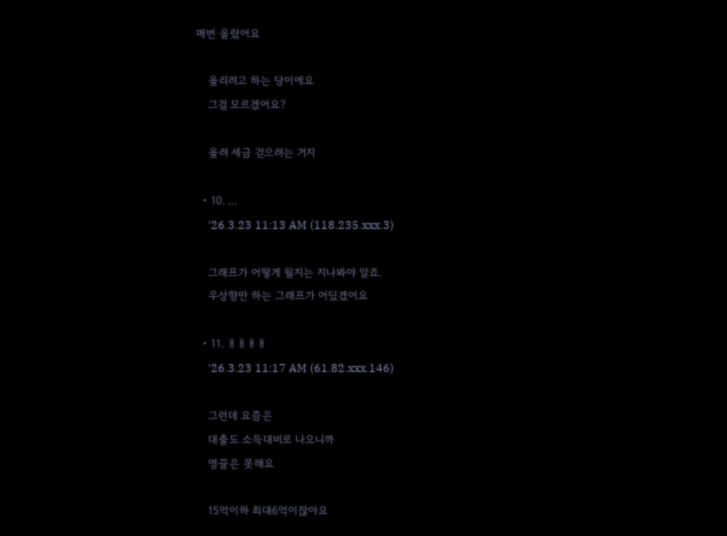매번 올랐어요

    올리려고 하는 당이에요
    그걸 모르겠어요?

    올려 세금 걷으려는 거지

  • 10. ...
    '26.3.23 11:13 AM (118.235.xxx.3)

    그래프가 어떻게 될지는 지나봐야 알죠.
    우상향만 하는 그래프가 어딨겠어요

  • 11. ㅐㅐㅐㅐ
    '26.3.23 11:17 AM (61.82.xxx.146)

    그런데 요즘은
    대출도 소득대비로 나오니까
    영끌은 못해요

    15억이하 최대6억이잖아요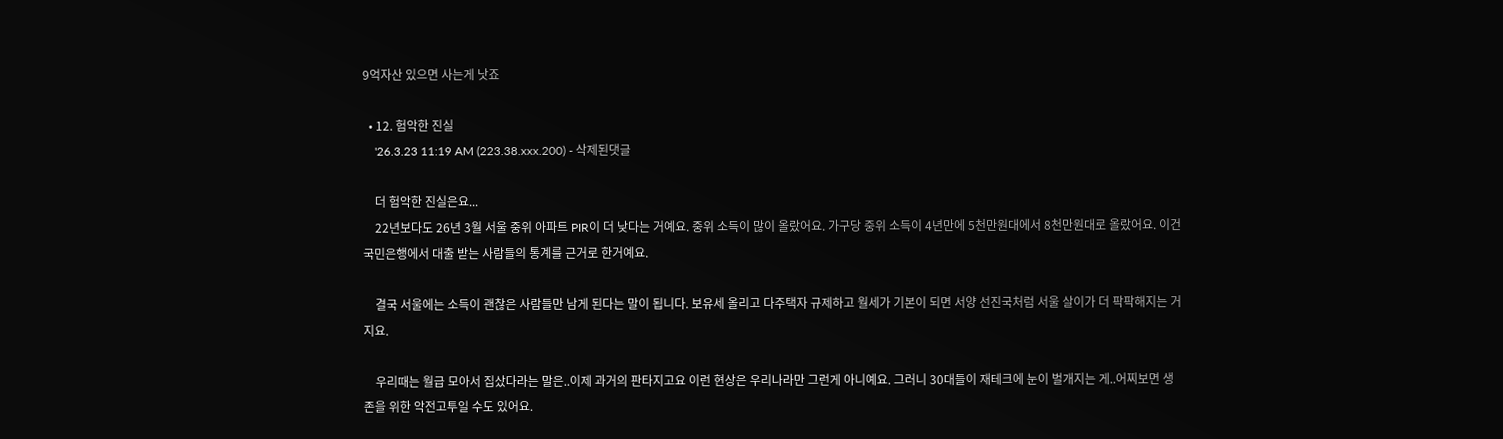9억자산 있으면 사는게 낫죠

  • 12. 험악한 진실
    '26.3.23 11:19 AM (223.38.xxx.200) - 삭제된댓글

    더 험악한 진실은요...
    22년보다도 26년 3월 서울 중위 아파트 PIR이 더 낮다는 거예요. 중위 소득이 많이 올랐어요. 가구당 중위 소득이 4년만에 5천만원대에서 8천만원대로 올랐어요. 이건 국민은행에서 대출 받는 사람들의 통계를 근거로 한거예요.

    결국 서울에는 소득이 괜찮은 사람들만 남게 된다는 말이 됩니다. 보유세 올리고 다주택자 규제하고 월세가 기본이 되면 서양 선진국처럼 서울 살이가 더 팍팍해지는 거지요.

    우리때는 월급 모아서 집샀다라는 말은..이제 과거의 판타지고요 이런 현상은 우리나라만 그런게 아니예요. 그러니 30대들이 재테크에 눈이 벌개지는 게..어찌보면 생존을 위한 악전고투일 수도 있어요.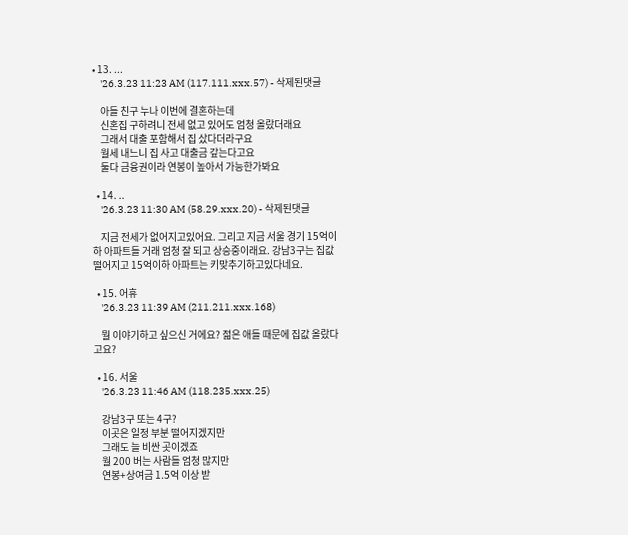• 13. ...
    '26.3.23 11:23 AM (117.111.xxx.57) - 삭제된댓글

    아들 친구 누나 이번에 결혼하는데
    신혼집 구하려니 전세 없고 있어도 엄청 올랐더래요
    그래서 대출 포함해서 집 샀다더라구요
    월세 내느니 집 사고 대출금 갚는다고요
    둘다 금융권이라 연봉이 높아서 가능한가봐요

  • 14. ..
    '26.3.23 11:30 AM (58.29.xxx.20) - 삭제된댓글

    지금 전세가 없어지고있어요. 그리고 지금 서울 경기 15억이하 아파트들 거래 엄청 잘 되고 상승중이래요. 강남3구는 집값 떨어지고 15억이하 아파트는 키맞추기하고있다네요.

  • 15. 어휴
    '26.3.23 11:39 AM (211.211.xxx.168)

    뭘 이야기하고 싶으신 거에요? 젊은 애들 때문에 집값 올랐다고요?

  • 16. 서울
    '26.3.23 11:46 AM (118.235.xxx.25)

    강남3구 또는 4구?
    이곳은 일정 부분 떨어지겠지만
    그래도 늘 비싼 곳이겠죠
    월 200 버는 사람들 엄청 많지만
    연봉+상여금 1.5억 이상 받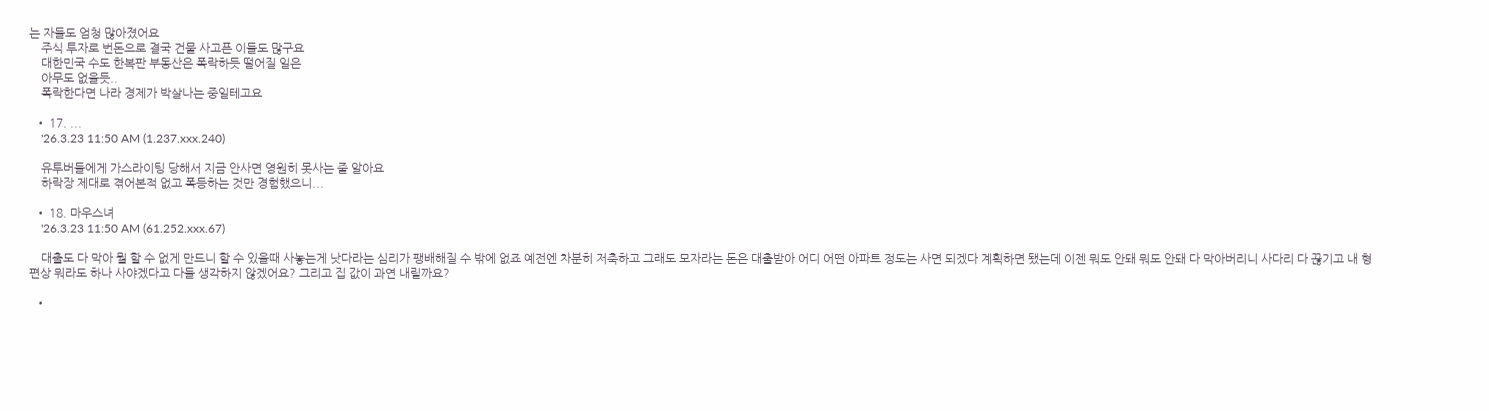는 자들도 엄청 많아졌어요
    주식 투자로 번돈으로 결국 건물 사고픈 이들도 많구요
    대한민국 수도 한복판 부동산은 폭락하듯 떨어질 일은
    아무도 없을듯..
    폭락한다면 나라 경제가 박살나는 중일테고요

  • 17. ...
    '26.3.23 11:50 AM (1.237.xxx.240)

    유투버들에게 가스라이팅 당해서 지금 안사면 영원히 못사는 줄 알아요
    하락장 제대로 겪어본적 없고 폭등하는 것만 경험했으니...

  • 18. 마우스녀
    '26.3.23 11:50 AM (61.252.xxx.67)

    대출도 다 막아 뭘 할 수 없게 만드니 할 수 있을때 사놓는게 낫다라는 심리가 팽배해질 수 밖에 없죠 예전엔 차분히 저축하고 그래도 모자라는 돈은 대출받아 어디 어떤 아파트 정도는 사면 되겠다 계획하면 됐는데 이젠 뭐도 안돼 뭐도 안돼 다 막아버리니 사다리 다 끊기고 내 형편상 뭐라도 하나 사야겠다고 다들 생각하지 않겠어요? 그리고 집 값이 과연 내릴까요?

  •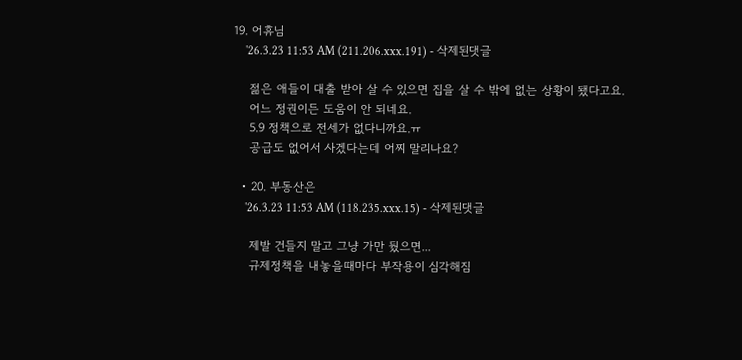19. 어휴님
    '26.3.23 11:53 AM (211.206.xxx.191) - 삭제된댓글

    젊은 애들이 대출 받아 살 수 있으면 집을 살 수 밖에 없는 상황이 됐다고요.
    어느 정권이든 도움이 안 되네요.
    5.9 정책으로 전세가 없다니까요.ㅠ
    공급도 없어서 사겠다는데 어찌 말리나요?

  • 20. 부동산은
    '26.3.23 11:53 AM (118.235.xxx.15) - 삭제된댓글

    제발 건들지 말고 그냥 가만 뒀으면...
    규제정책을 내놓을때마다 부작용이 심각해짐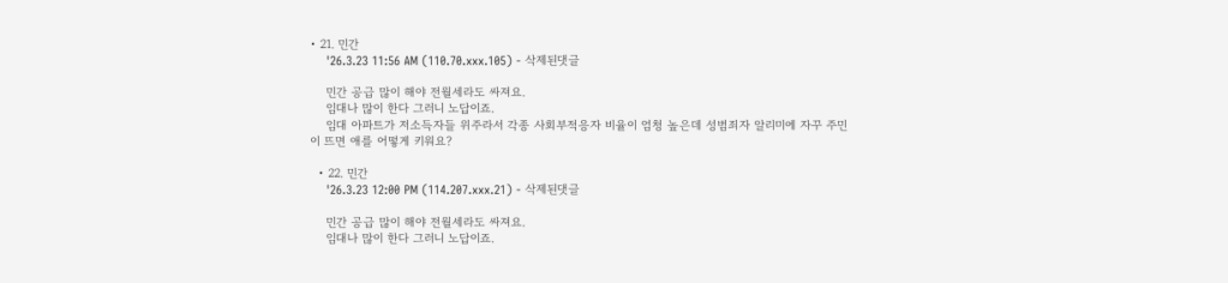• 21. 민간
    '26.3.23 11:56 AM (110.70.xxx.105) - 삭제된댓글

    민간 공급 많이 해야 전월세라도 싸져요.
    임대나 많이 한다 그러니 노답이죠.
    임대 아파트가 저소득자들 위주라서 각종 사회부적응자 비율이 엄청 높은데 성범죄자 알리미에 자꾸 주민이 뜨면 애를 어떻게 키워요?

  • 22. 민간
    '26.3.23 12:00 PM (114.207.xxx.21) - 삭제된댓글

    민간 공급 많이 해야 전월세라도 싸져요.
    임대나 많이 한다 그러니 노답이죠.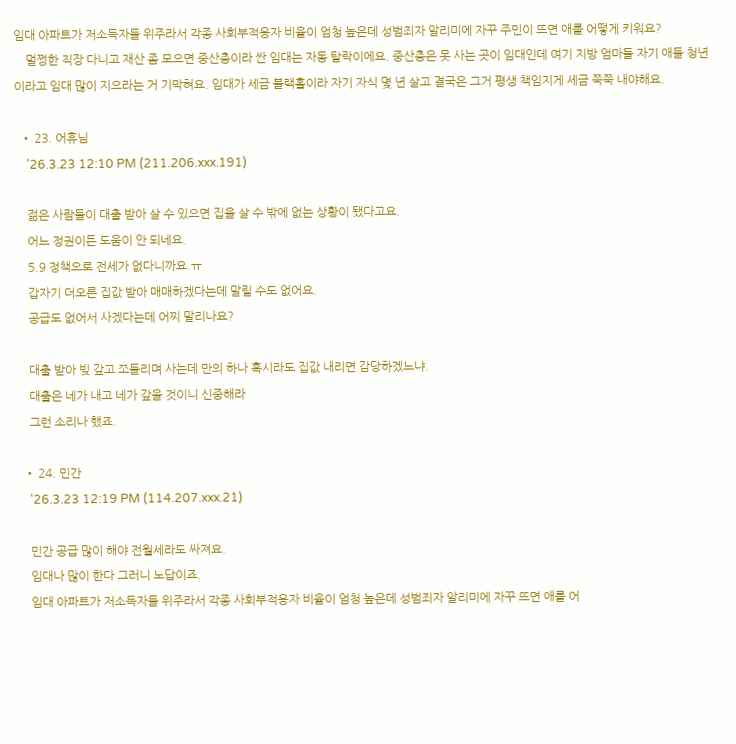임대 아파트가 저소득자들 위주라서 각종 사회부적응자 비율이 엄청 높은데 성범죄자 알리미에 자꾸 주민이 뜨면 애를 어떻게 키워요?
    멀쩡한 직장 다니고 재산 좀 모으면 중산층이라 싼 임대는 자동 탈락이에요. 중산층은 못 사는 곳이 임대인데 여기 지방 엄마들 자기 애들 청년이라고 임대 많이 지으라는 거 기막혀요. 임대가 세금 블랙홀이라 자기 자식 몇 년 살고 결국은 그거 평생 책임지게 세금 쭉쭉 내야해요.

  • 23. 어휴님
    '26.3.23 12:10 PM (211.206.xxx.191)

    젊은 사람들이 대출 받아 살 수 있으면 집을 살 수 밖에 없는 상황이 됐다고요.
    어느 정권이든 도움이 안 되네요.
    5.9 정책으로 전세가 없다니까요.ㅠ
    갑자기 더오른 집값 받아 매매하겠다는데 말릴 수도 없어요.
    공급도 없어서 사겠다는데 어찌 말리나요?

    대출 받아 빚 갚고 쪼들리며 사는데 만의 하나 혹시라도 집값 내리면 감당하겠느냐.
    대출은 네가 내고 네가 갚을 것이니 신중해라
    그런 소리나 했죠.

  • 24. 민간
    '26.3.23 12:19 PM (114.207.xxx.21)

    민간 공급 많이 해야 전월세라도 싸져요.
    임대나 많이 한다 그러니 노답이죠.
    임대 아파트가 저소득자들 위주라서 각종 사회부적응자 비율이 엄청 높은데 성범죄자 알리미에 자꾸 뜨면 애를 어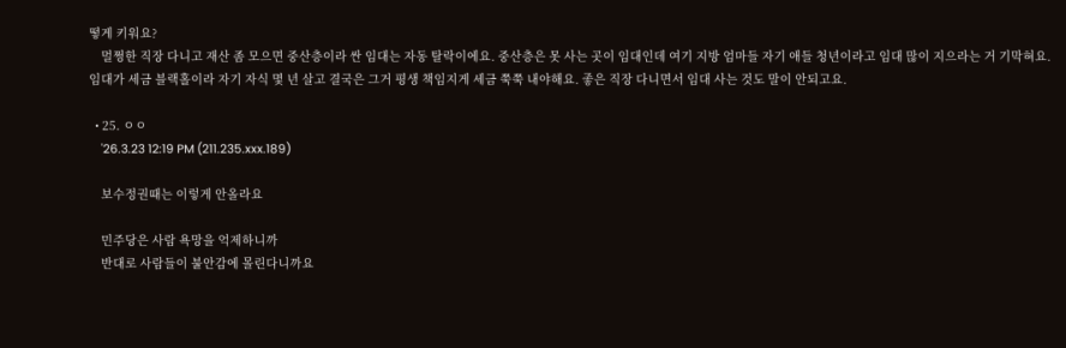떻게 키워요?
    멀쩡한 직장 다니고 재산 좀 모으면 중산층이라 싼 임대는 자동 탈락이에요. 중산층은 못 사는 곳이 임대인데 여기 지방 엄마들 자기 애들 청년이라고 임대 많이 지으라는 거 기막혀요. 임대가 세금 블랙홀이라 자기 자식 몇 년 살고 결국은 그거 평생 책임지게 세금 쭉쭉 내야해요. 좋은 직장 다니면서 임대 사는 것도 말이 안되고요.

  • 25. ㅇㅇ
    '26.3.23 12:19 PM (211.235.xxx.189)

    보수정권때는 이렇게 안올라요

    민주당은 사람 욕망을 억제하니까
    반대로 사람들이 불안감에 몰린다니까요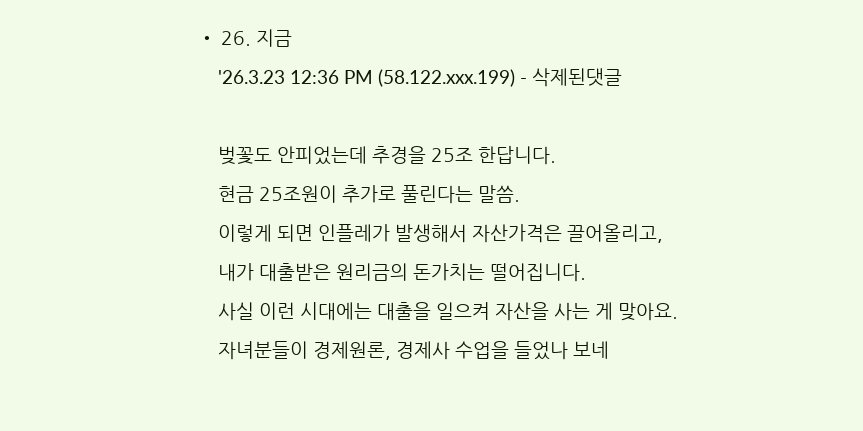• 26. 지금
    '26.3.23 12:36 PM (58.122.xxx.199) - 삭제된댓글

    벚꽃도 안피었는데 추경을 25조 한답니다.
    현금 25조원이 추가로 풀린다는 말씀.
    이렇게 되면 인플레가 발생해서 자산가격은 끌어올리고,
    내가 대출받은 원리금의 돈가치는 떨어집니다.
    사실 이런 시대에는 대출을 일으켜 자산을 사는 게 맞아요.
    자녀분들이 경제원론, 경제사 수업을 들었나 보네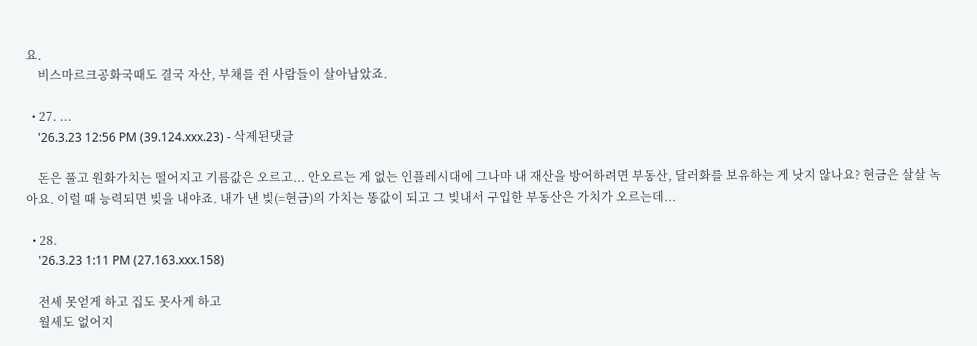요.
    비스마르크공화국때도 결국 자산, 부채를 쥔 사람들이 살아남았죠.

  • 27. ...
    '26.3.23 12:56 PM (39.124.xxx.23) - 삭제된댓글

    돈은 풀고 원화가치는 떨어지고 기름값은 오르고... 안오르는 게 없는 인플레시대에 그나마 내 재산을 방어하려면 부동산, 달러화를 보유하는 게 낫지 않나요? 현금은 살살 녹아요. 이럴 때 능력되면 빚을 내야죠. 내가 낸 빚(=현금)의 가치는 똥값이 되고 그 빚내서 구입한 부동산은 가치가 오르는데...

  • 28.
    '26.3.23 1:11 PM (27.163.xxx.158)

    전세 못얻게 하고 집도 못사게 하고
    월세도 없어지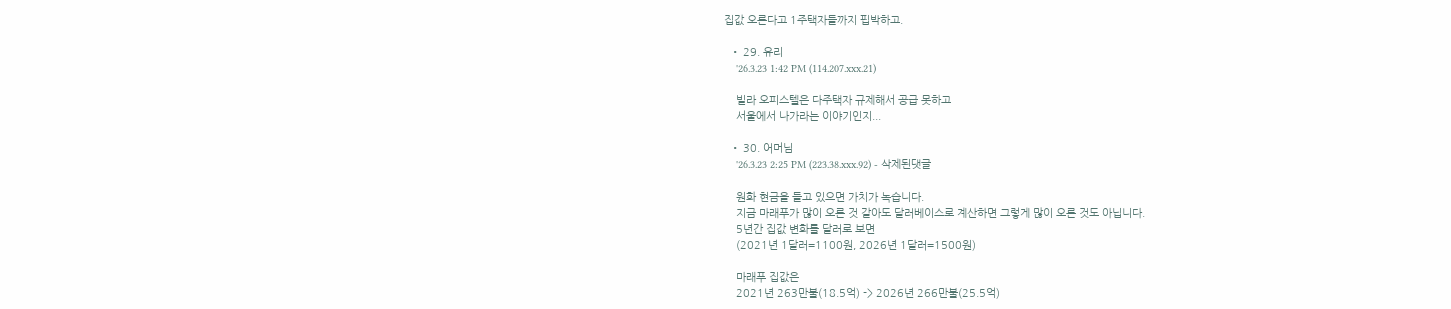집값 오른다고 1주택자들까지 핍박하고.

  • 29. 유리
    '26.3.23 1:42 PM (114.207.xxx.21)

    빌라 오피스텔은 다주택자 규제해서 공급 못하고
    서울에서 나가라는 이야기인지...

  • 30. 어머님
    '26.3.23 2:25 PM (223.38.xxx.92) - 삭제된댓글

    원화 현금을 들고 있으면 가치가 녹습니다.
    지금 마래푸가 많이 오른 것 같아도 달러베이스로 계산하면 그렇게 많이 오른 것도 아닙니다.
    5년간 집값 변화를 달러로 보면
    (2021년 1달러=1100원, 2026년 1달러=1500원)

    마래푸 집값은
    2021년 263만불(18.5억) -> 2026년 266만불(25.5억)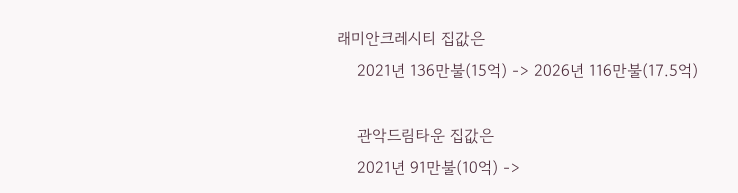래미안크레시티 집값은
    2021년 136만불(15억) -> 2026년 116만불(17.5억)

    관악드림타운 집값은
    2021년 91만불(10억) ->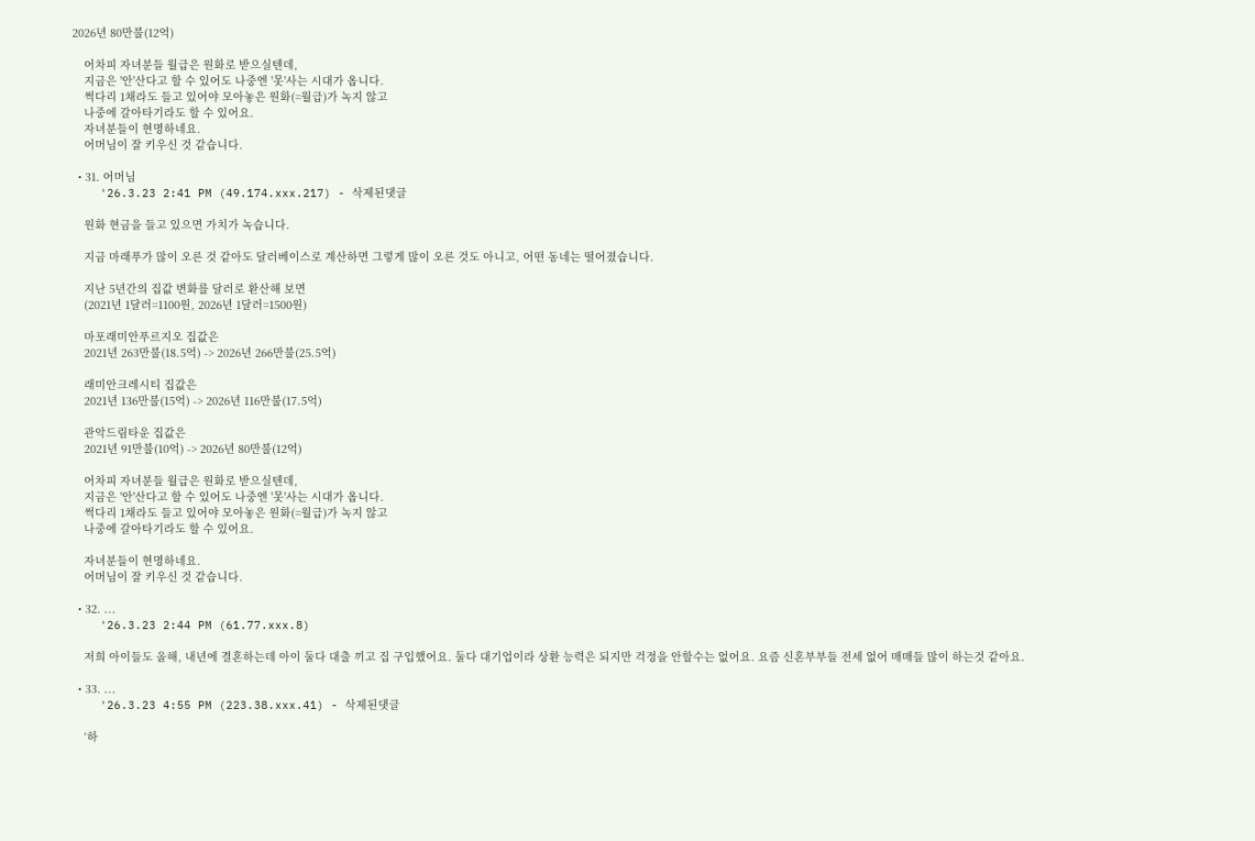2026년 80만불(12억)

    어차피 자녀분들 월급은 원화로 받으실텐데,
    지금은 '안'산다고 할 수 있어도 나중엔 '못'사는 시대가 옵니다.
    썩다리 1채라도 들고 있어야 모아놓은 원화(=월급)가 녹지 않고
    나중에 갈아타기라도 할 수 있어요.
    자녀분들이 현명하네요.
    어머님이 잘 키우신 것 같습니다.

  • 31. 어머님
    '26.3.23 2:41 PM (49.174.xxx.217) - 삭제된댓글

    원화 현금을 들고 있으면 가치가 녹습니다.

    지금 마래푸가 많이 오른 것 같아도 달러베이스로 계산하면 그렇게 많이 오른 것도 아니고, 어떤 동네는 떨어졌습니다.

    지난 5년간의 집값 변화를 달러로 환산해 보면
    (2021년 1달러=1100원, 2026년 1달러=1500원)

    마포래미안푸르지오 집값은
    2021년 263만불(18.5억) -> 2026년 266만불(25.5억)

    래미안크레시티 집값은
    2021년 136만불(15억) -> 2026년 116만불(17.5억)

    관악드림타운 집값은
    2021년 91만불(10억) -> 2026년 80만불(12억)

    어차피 자녀분들 월급은 원화로 받으실텐데,
    지금은 '안'산다고 할 수 있어도 나중엔 '못'사는 시대가 옵니다.
    썩다리 1채라도 들고 있어야 모아놓은 원화(=월급)가 녹지 않고
    나중에 갈아타기라도 할 수 있어요.

    자녀분들이 현명하네요.
    어머님이 잘 키우신 것 같습니다.

  • 32. ...
    '26.3.23 2:44 PM (61.77.xxx.8)

    저희 아이들도 올해, 내년에 결혼하는데 아이 둘다 대출 끼고 집 구입했어요. 둘다 대기업이라 상환 능력은 되지만 걱정을 안할수는 없어요. 요즘 신혼부부들 전세 없어 매매들 많이 하는것 같아요.

  • 33. ...
    '26.3.23 4:55 PM (223.38.xxx.41) - 삭제된댓글

    ‘하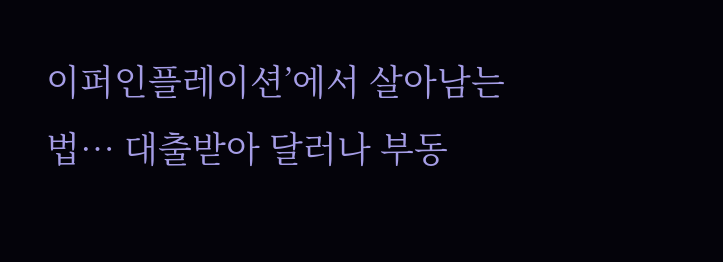이퍼인플레이션’에서 살아남는 법… 대출받아 달러나 부동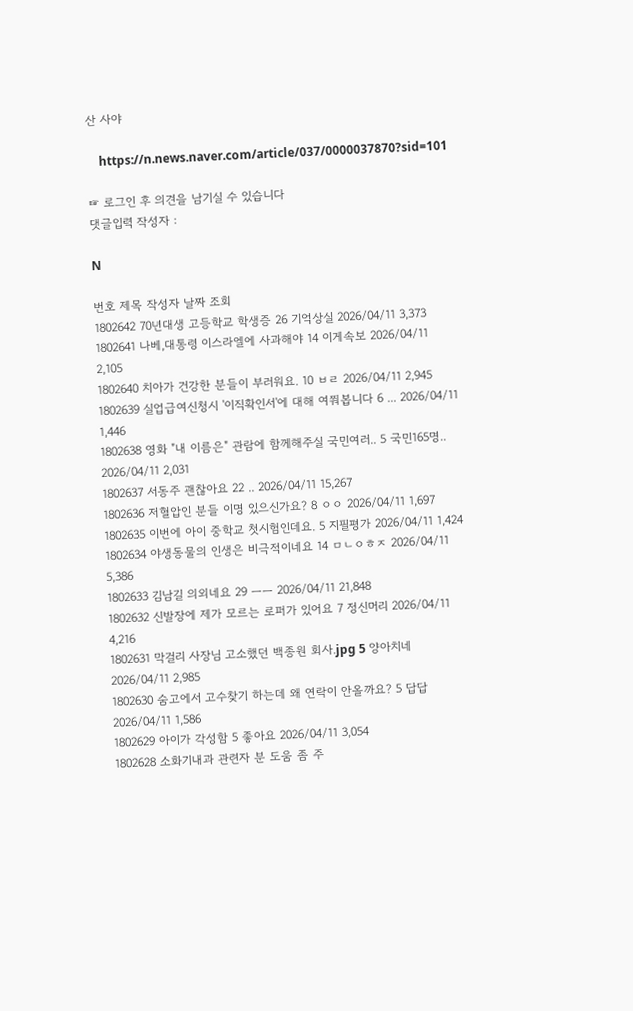산 사야

    https://n.news.naver.com/article/037/0000037870?sid=101

☞ 로그인 후 의견을 남기실 수 있습니다
댓글입력 작성자 :

N

번호 제목 작성자 날짜 조회
1802642 70년대생 고등학교 학생증 26 기억상실 2026/04/11 3,373
1802641 나베,대통령 이스라엘에 사과해야 14 이게속보 2026/04/11 2,105
1802640 치아가 건강한 분들이 부러워요. 10 ㅂㄹ 2026/04/11 2,945
1802639 실업급여신청시 '이직확인서'에 대해 여쭤봅니다 6 ... 2026/04/11 1,446
1802638 영화 "내 이름은" 관람에 함께해주실 국민여러.. 5 국민165명.. 2026/04/11 2,031
1802637 서동주 괜찮아요 22 .. 2026/04/11 15,267
1802636 저혈압인 분들 이명 있으신가요? 8 ㅇㅇ 2026/04/11 1,697
1802635 이번에 아이 중학교 첫시험인데요. 5 지필평가 2026/04/11 1,424
1802634 야생동물의 인생은 비극적이네요 14 ㅁㄴㅇㅎㅈ 2026/04/11 5,386
1802633 김남길 의외네요 29 ㅡㅡ 2026/04/11 21,848
1802632 신발장에 제가 모르는 로퍼가 있어요 7 정신머리 2026/04/11 4,216
1802631 막걸리 사장님 고소했던 백종원 회사.jpg 5 양아치네 2026/04/11 2,985
1802630 숨고에서 고수찾기 하는데 왜 연락이 안올까요? 5 답답 2026/04/11 1,586
1802629 아이가 각성함 5 좋아요 2026/04/11 3,054
1802628 소화기내과 관련자 분 도움 좀 주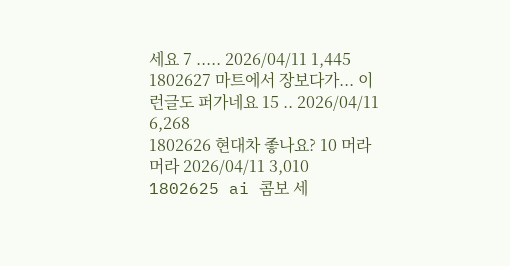세요 7 ..... 2026/04/11 1,445
1802627 마트에서 장보다가... 이런글도 퍼가네요 15 .. 2026/04/11 6,268
1802626 현대차 좋나요? 10 머라머라 2026/04/11 3,010
1802625 ai 콤보 세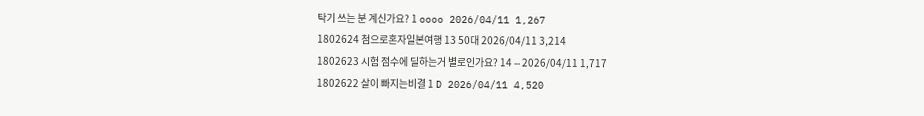탁기 쓰는 분 계신가요? 1 oooo 2026/04/11 1,267
1802624 첨으로혼자일본여행 13 50대 2026/04/11 3,214
1802623 시험 점수에 딜하는거 별로인가요? 14 -- 2026/04/11 1,717
1802622 살이 빠지는비결 1 D 2026/04/11 4,520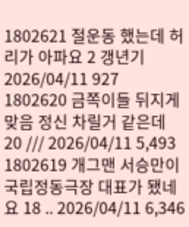1802621 절운동 했는데 허리가 아파요 2 갱년기 2026/04/11 927
1802620 금쪽이들 뒤지게 맞음 정신 차릴거 같은데 20 /// 2026/04/11 5,493
1802619 개그맨 서승만이 국립정동극장 대표가 됐네요 18 .. 2026/04/11 6,346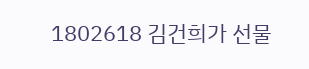1802618 김건희가 선물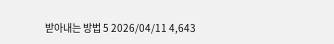받아내는 방법 5 2026/04/11 4,643